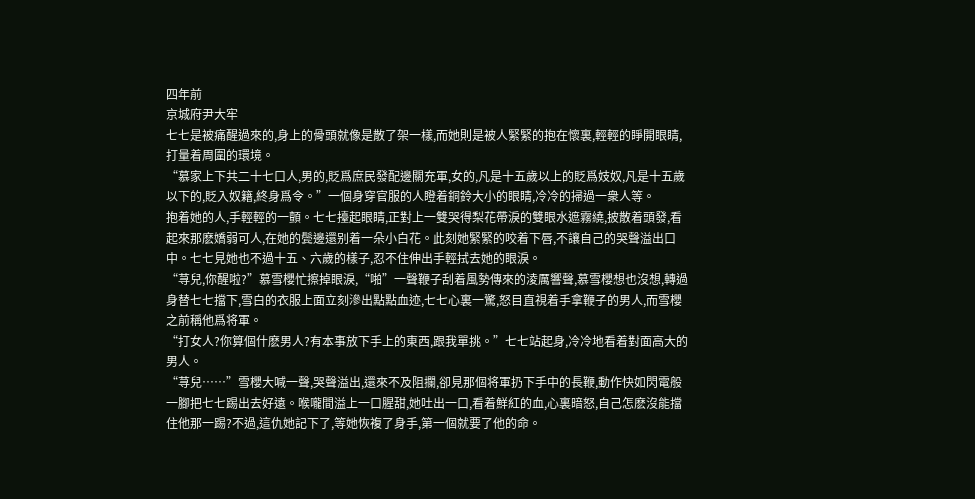四年前
京城府尹大牢
七七是被痛醒過來的,身上的骨頭就像是散了架一樣,而她則是被人緊緊的抱在懷裏,輕輕的睜開眼睛,打量着周圍的環境。
“慕家上下共二十七口人,男的,貶爲庶民發配邊關充軍,女的,凡是十五歲以上的貶爲妓奴,凡是十五歲以下的,貶入奴籍,終身爲令。”一個身穿官服的人瞪着銅鈴大小的眼睛,冷冷的掃過一衆人等。
抱着她的人,手輕輕的一顫。七七擡起眼睛,正對上一雙哭得梨花帶淚的雙眼水遮霧繞,披散着頭發,看起來那麽嬌弱可人,在她的鬓邊還别着一朵小白花。此刻她緊緊的咬着下唇,不讓自己的哭聲溢出口中。七七見她也不過十五、六歲的樣子,忍不住伸出手輕拭去她的眼淚。
“荨兒,你醒啦?”慕雪櫻忙擦掉眼淚,“啪”一聲鞭子刮着風勢傳來的淩厲響聲,慕雪櫻想也沒想,轉過身替七七擋下,雪白的衣服上面立刻滲出點點血迹,七七心裏一驚,怒目直視着手拿鞭子的男人,而雪櫻之前稱他爲将軍。
“打女人?你算個什麽男人?有本事放下手上的東西,跟我單挑。”七七站起身,冷冷地看着對面高大的男人。
“荨兒……”雪櫻大喊一聲,哭聲溢出,還來不及阻攔,卻見那個将軍扔下手中的長鞭,動作快如閃電般一腳把七七踢出去好遠。喉嚨間溢上一口腥甜,她吐出一口,看着鮮紅的血,心裏暗怒,自己怎麽沒能擋住他那一踢?不過,這仇她記下了,等她恢複了身手,第一個就要了他的命。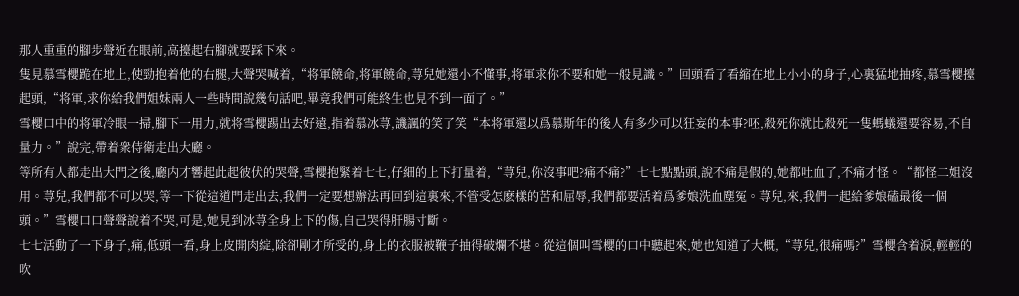那人重重的腳步聲近在眼前,高擡起右腳就要踩下來。
隻見慕雪櫻跪在地上,使勁抱着他的右腿,大聲哭喊着,“将軍饒命,将軍饒命,荨兒她還小不懂事,将軍求你不要和她一般見識。”回頭看了看縮在地上小小的身子,心裏猛地抽疼,慕雪櫻擡起頭,“将軍,求你給我們姐妹兩人一些時間說幾句話吧,畢竟我們可能終生也見不到一面了。”
雪櫻口中的将軍冷眼一掃,腳下一用力,就将雪櫻踢出去好遠,指着慕冰荨,譏諷的笑了笑“本将軍還以爲慕斯年的後人有多少可以狂妄的本事?呸,殺死你就比殺死一隻螞蟻還要容易,不自量力。”說完,帶着衆侍衛走出大廳。
等所有人都走出大門之後,廳内才響起此起彼伏的哭聲,雪櫻抱緊着七七,仔細的上下打量着,“荨兒,你沒事吧?痛不痛?”七七點點頭,說不痛是假的,她都吐血了,不痛才怪。“都怪二姐沒用。荨兒,我們都不可以哭,等一下從這道門走出去,我們一定要想辦法再回到這裏來,不管受怎麽樣的苦和屈辱,我們都要活着爲爹娘洗血塵冤。荨兒,來,我們一起給爹娘磕最後一個頭。”雪櫻口口聲聲說着不哭,可是,她見到冰荨全身上下的傷,自己哭得肝腸寸斷。
七七活動了一下身子,痛,低頭一看,身上皮開肉綻,除卻剛才所受的,身上的衣服被鞭子抽得破爛不堪。從這個叫雪櫻的口中聽起來,她也知道了大概,“荨兒,很痛嗎?”雪櫻含着淚,輕輕的吹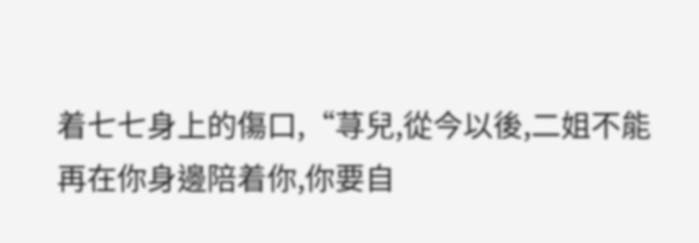着七七身上的傷口,“荨兒,從今以後,二姐不能再在你身邊陪着你,你要自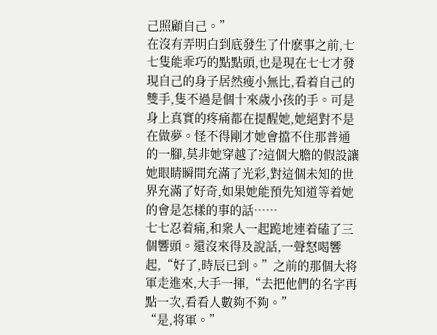己照顧自己。”
在沒有弄明白到底發生了什麽事之前,七七隻能乖巧的點點頭,也是現在七七才發現自己的身子居然瘦小無比,看着自己的雙手,隻不過是個十來歲小孩的手。可是身上真實的疼痛都在提醒她,她絕對不是在做夢。怪不得剛才她會擋不住那普通的一腳,莫非她穿越了?這個大膽的假設讓她眼睛瞬間充滿了光彩,對這個未知的世界充滿了好奇,如果她能預先知道等着她的會是怎樣的事的話……
七七忍着痛,和衆人一起跪地連着磕了三個響頭。還沒來得及說話,一聲怒喝響起,“好了,時辰已到。”之前的那個大将軍走進來,大手一揮,“去把他們的名字再點一次,看看人數夠不夠。”
“是,将軍。”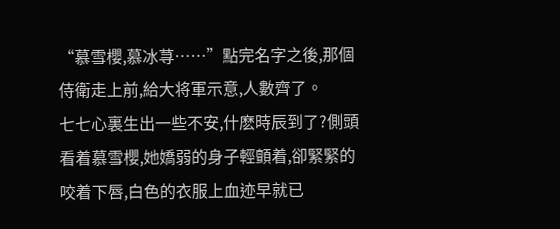“慕雪櫻,慕冰荨……”點完名字之後,那個侍衛走上前,給大将軍示意,人數齊了。
七七心裏生出一些不安,什麽時辰到了?側頭看着慕雪櫻,她嬌弱的身子輕顫着,卻緊緊的咬着下唇,白色的衣服上血迹早就已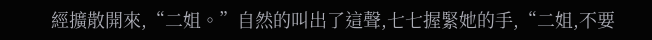經擴散開來,“二姐。”自然的叫出了這聲,七七握緊她的手,“二姐,不要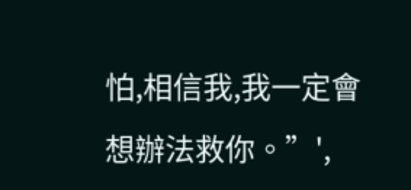怕,相信我,我一定會想辦法救你。”',